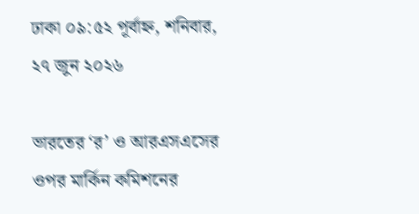ঢাকা ০৯:৫২ পূর্বাহ্ন, শনিবার, ২৭ জুন ২০২৬

ভারতের ‘র’ ও আরএসএসের ওপর মার্কিন কমিশনের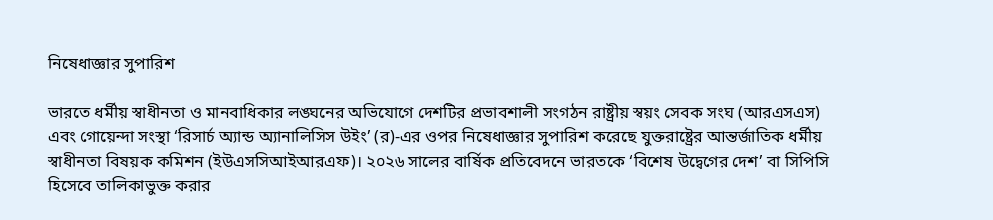নিষেধাজ্ঞার সুপারিশ

ভারতে ধর্মীয় স্বাধীনতা ও মানবাধিকার লঙ্ঘনের অভিযোগে দেশটির প্রভাবশালী সংগঠন রাষ্ট্রীয় স্বয়ং সেবক সংঘ (আরএসএস) এবং গোয়েন্দা সংস্থা ‘রিসার্চ অ্যান্ড অ্যানালিসিস উইং’ (র)-এর ওপর নিষেধাজ্ঞার সুপারিশ করেছে যুক্তরাষ্ট্রের আন্তর্জাতিক ধর্মীয় স্বাধীনতা বিষয়ক কমিশন (ইউএসসিআইআরএফ)। ২০২৬ সালের বার্ষিক প্রতিবেদনে ভারতকে ‘বিশেষ উদ্বেগের দেশ’ বা সিপিসি হিসেবে তালিকাভুক্ত করার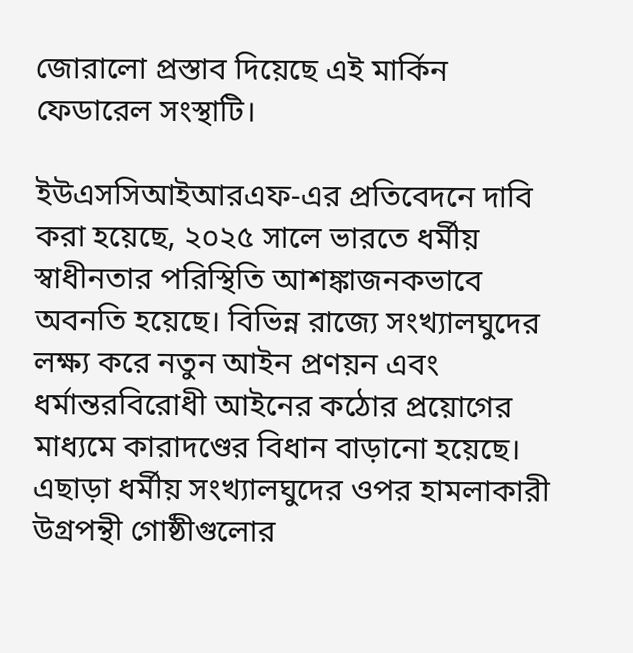জোরালো প্রস্তাব দিয়েছে এই মার্কিন ফেডারেল সংস্থাটি।

ইউএসসিআইআরএফ-এর প্রতিবেদনে দাবি করা হয়েছে, ২০২৫ সালে ভারতে ধর্মীয় স্বাধীনতার পরিস্থিতি আশঙ্কাজনকভাবে অবনতি হয়েছে। বিভিন্ন রাজ্যে সংখ্যালঘুদের লক্ষ্য করে নতুন আইন প্রণয়ন এবং ধর্মান্তরবিরোধী আইনের কঠোর প্রয়োগের মাধ্যমে কারাদণ্ডের বিধান বাড়ানো হয়েছে। এছাড়া ধর্মীয় সংখ্যালঘুদের ওপর হামলাকারী উগ্রপন্থী গোষ্ঠীগুলোর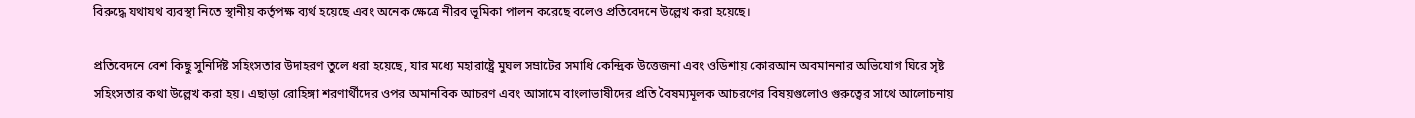বিরুদ্ধে যথাযথ ব্যবস্থা নিতে স্থানীয় কর্তৃপক্ষ ব্যর্থ হয়েছে এবং অনেক ক্ষেত্রে নীরব ভূমিকা পালন করেছে বলেও প্রতিবেদনে উল্লেখ করা হয়েছে।

প্রতিবেদনে বেশ কিছু সুনির্দিষ্ট সহিংসতার উদাহরণ তুলে ধরা হয়েছে, যার মধ্যে মহারাষ্ট্রে মুঘল সম্রাটের সমাধি কেন্দ্রিক উত্তেজনা এবং ওডিশায় কোরআন অবমাননার অভিযোগ ঘিরে সৃষ্ট সহিংসতার কথা উল্লেখ করা হয়। এছাড়া রোহিঙ্গা শরণার্থীদের ওপর অমানবিক আচরণ এবং আসামে বাংলাভাষীদের প্রতি বৈষম্যমূলক আচরণের বিষয়গুলোও গুরুত্বের সাথে আলোচনায়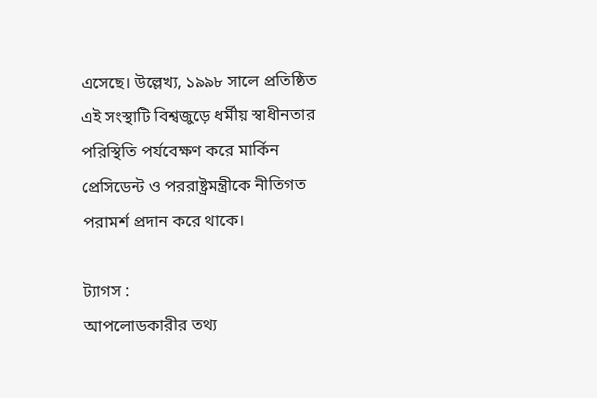এসেছে। উল্লেখ্য, ১৯৯৮ সালে প্রতিষ্ঠিত এই সংস্থাটি বিশ্বজুড়ে ধর্মীয় স্বাধীনতার পরিস্থিতি পর্যবেক্ষণ করে মার্কিন প্রেসিডেন্ট ও পররাষ্ট্রমন্ত্রীকে নীতিগত পরামর্শ প্রদান করে থাকে।

ট্যাগস :
আপলোডকারীর তথ্য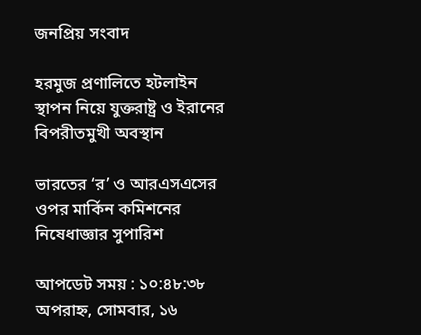জনপ্রিয় সংবাদ

হরমুজ প্রণালিতে হটলাইন স্থাপন নিয়ে যুক্তরাষ্ট্র ও ইরানের বিপরীতমুখী অবস্থান

ভারতের ‘র’ ও আরএসএসের ওপর মার্কিন কমিশনের নিষেধাজ্ঞার সুপারিশ

আপডেট সময় : ১০:৪৮:৩৮ অপরাহ্ন, সোমবার, ১৬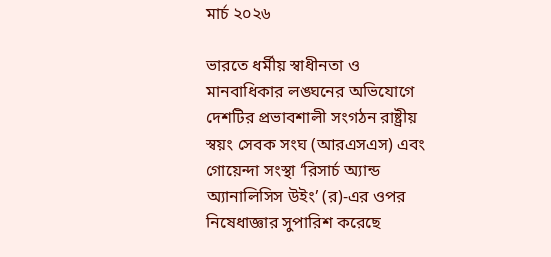মার্চ ২০২৬

ভারতে ধর্মীয় স্বাধীনতা ও মানবাধিকার লঙ্ঘনের অভিযোগে দেশটির প্রভাবশালী সংগঠন রাষ্ট্রীয় স্বয়ং সেবক সংঘ (আরএসএস) এবং গোয়েন্দা সংস্থা ‘রিসার্চ অ্যান্ড অ্যানালিসিস উইং’ (র)-এর ওপর নিষেধাজ্ঞার সুপারিশ করেছে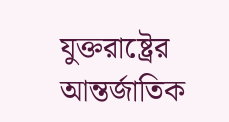যুক্তরাষ্ট্রের আন্তর্জাতিক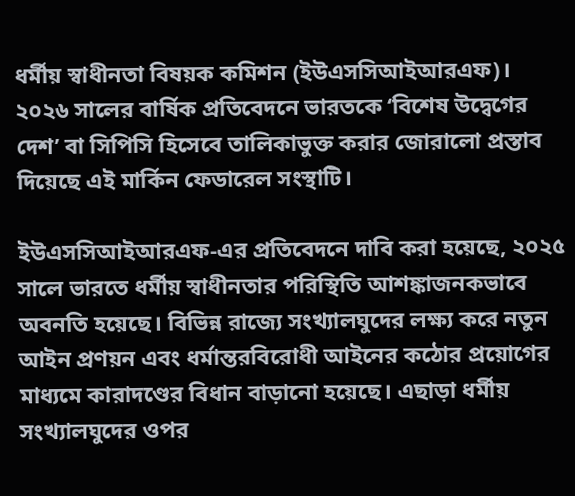ধর্মীয় স্বাধীনতা বিষয়ক কমিশন (ইউএসসিআইআরএফ)। ২০২৬ সালের বার্ষিক প্রতিবেদনে ভারতকে ‘বিশেষ উদ্বেগের দেশ’ বা সিপিসি হিসেবে তালিকাভুক্ত করার জোরালো প্রস্তাব দিয়েছে এই মার্কিন ফেডারেল সংস্থাটি।

ইউএসসিআইআরএফ-এর প্রতিবেদনে দাবি করা হয়েছে, ২০২৫ সালে ভারতে ধর্মীয় স্বাধীনতার পরিস্থিতি আশঙ্কাজনকভাবে অবনতি হয়েছে। বিভিন্ন রাজ্যে সংখ্যালঘুদের লক্ষ্য করে নতুন আইন প্রণয়ন এবং ধর্মান্তরবিরোধী আইনের কঠোর প্রয়োগের মাধ্যমে কারাদণ্ডের বিধান বাড়ানো হয়েছে। এছাড়া ধর্মীয় সংখ্যালঘুদের ওপর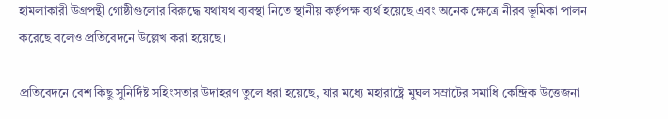হামলাকারী উগ্রপন্থী গোষ্ঠীগুলোর বিরুদ্ধে যথাযথ ব্যবস্থা নিতে স্থানীয় কর্তৃপক্ষ ব্যর্থ হয়েছে এবং অনেক ক্ষেত্রে নীরব ভূমিকা পালন করেছে বলেও প্রতিবেদনে উল্লেখ করা হয়েছে।

প্রতিবেদনে বেশ কিছু সুনির্দিষ্ট সহিংসতার উদাহরণ তুলে ধরা হয়েছে, যার মধ্যে মহারাষ্ট্রে মুঘল সম্রাটের সমাধি কেন্দ্রিক উত্তেজনা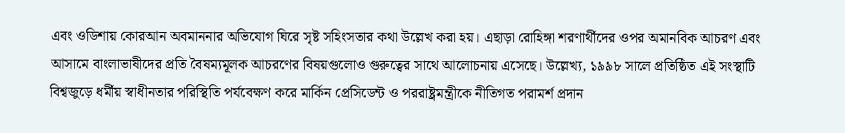এবং ওডিশায় কোরআন অবমাননার অভিযোগ ঘিরে সৃষ্ট সহিংসতার কথা উল্লেখ করা হয়। এছাড়া রোহিঙ্গা শরণার্থীদের ওপর অমানবিক আচরণ এবং আসামে বাংলাভাষীদের প্রতি বৈষম্যমূলক আচরণের বিষয়গুলোও গুরুত্বের সাথে আলোচনায় এসেছে। উল্লেখ্য, ১৯৯৮ সালে প্রতিষ্ঠিত এই সংস্থাটি বিশ্বজুড়ে ধর্মীয় স্বাধীনতার পরিস্থিতি পর্যবেক্ষণ করে মার্কিন প্রেসিডেন্ট ও পররাষ্ট্রমন্ত্রীকে নীতিগত পরামর্শ প্রদান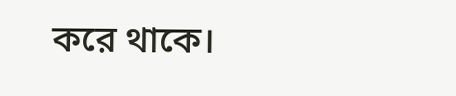করে থাকে।